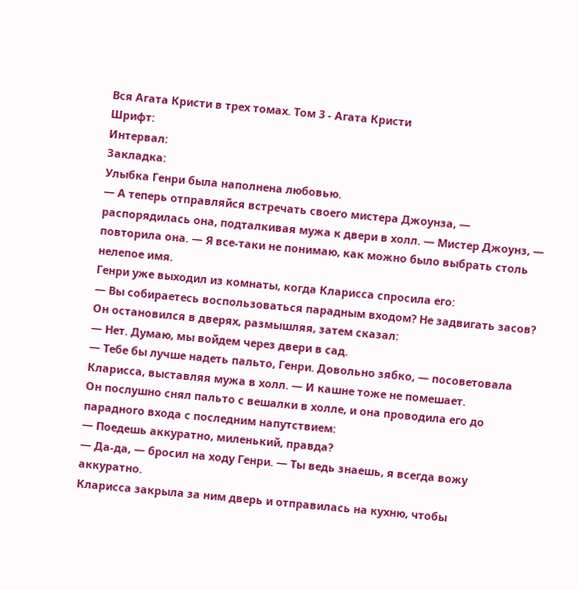Вся Агата Кристи в трех томах. Том 3 - Агата Кристи
Шрифт:
Интервал:
Закладка:
Улыбка Генри была наполнена любовью.
— А теперь отправляйся встречать своего мистера Джоунза, — распорядилась она, подталкивая мужа к двери в холл. — Мистер Джоунз, — повторила она. — Я все-таки не понимаю, как можно было выбрать столь нелепое имя.
Генри уже выходил из комнаты, когда Кларисса спросила его:
— Вы собираетесь воспользоваться парадным входом? Не задвигать засов?
Он остановился в дверях, размышляя, затем сказал:
— Нет. Думаю, мы войдем через двери в сад.
— Тебе бы лучше надеть пальто, Генри. Довольно зябко, — посоветовала Кларисса, выставляя мужа в холл. — И кашне тоже не помешает.
Он послушно снял пальто с вешалки в холле, и она проводила его до парадного входа с последним напутствием:
— Поедешь аккуратно, миленький, правда?
— Да-да, — бросил на ходу Генри. — Ты ведь знаешь, я всегда вожу аккуратно.
Кларисса закрыла за ним дверь и отправилась на кухню, чтобы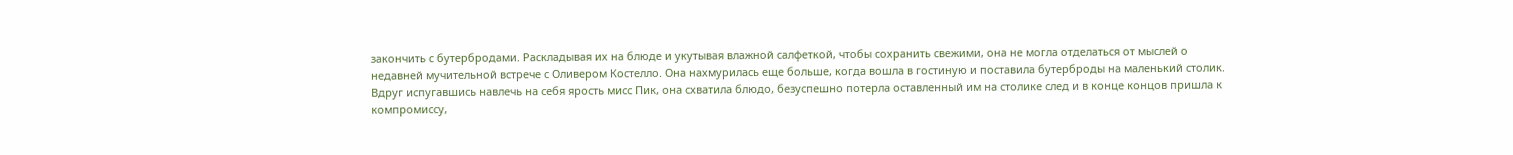закончить с бутербродами. Раскладывая их на блюде и укутывая влажной салфеткой, чтобы сохранить свежими, она не могла отделаться от мыслей о недавней мучительной встрече с Оливером Костелло. Она нахмурилась еще больше, когда вошла в гостиную и поставила бутерброды на маленький столик.
Вдруг испугавшись навлечь на себя ярость мисс Пик, она схватила блюдо, безуспешно потерла оставленный им на столике след и в конце концов пришла к компромиссу,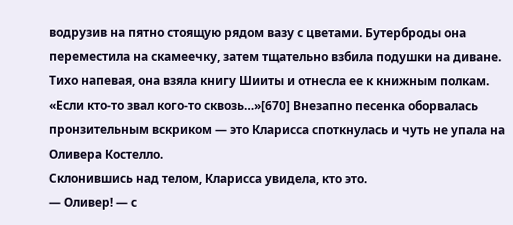водрузив на пятно стоящую рядом вазу с цветами. Бутерброды она переместила на скамеечку, затем тщательно взбила подушки на диване. Тихо напевая, она взяла книгу Шииты и отнесла ее к книжным полкам. «Если кто-то звал кого-то сквозь…»[670] Внезапно песенка оборвалась пронзительным вскриком — это Кларисса споткнулась и чуть не упала на Оливера Костелло.
Склонившись над телом, Кларисса увидела, кто это.
— Оливер! — с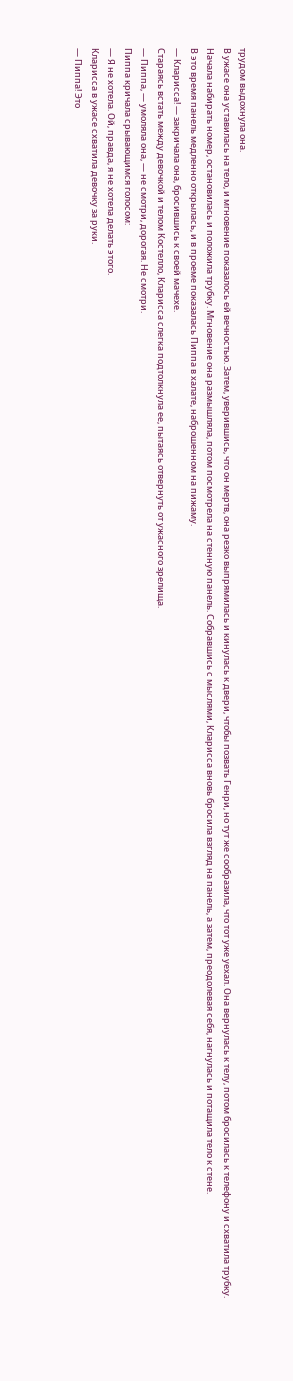трудом выдохнула она.
В ужасе она уставилась на тело, и мгновение показалось ей вечностью. Затем, уверившись, что он мертв, она резко выпрямилась и кинулась к двери, чтобы позвать Генри, но тут же сообразила, что тот уже уехал. Она вернулась к телу, потом бросилась к телефону и схватила трубку. Начала набирать номер, остановилась и положила трубку. Мгновение она размышляла, потом посмотрела на стенную панель. Собравшись с мыслями, Кларисса вновь бросила взгляд на панель, а затем, преодолевая себя, нагнулась и потащила тело к стене.
В это время панель медленно открылась, и в проеме показалась Пиппа в халате, наброшенном на пижаму.
— Кларисса! — закричала она, бросившись к своей мачехе.
Стараясь встать между девочкой и телом Костелло, Кларисса слегка подтолкнула ее, пытаясь отвернуть от ужасного зрелища.
— Пиппа, — умоляла она, — не смотри, дорогая. Не смотри.
Пиппа кричала срывающимся голосом:
— Я не хотела. Ой, правда, я не хотела делать этого.
Кларисса в ужасе схватила девочку за руки.
— Пиппа! Это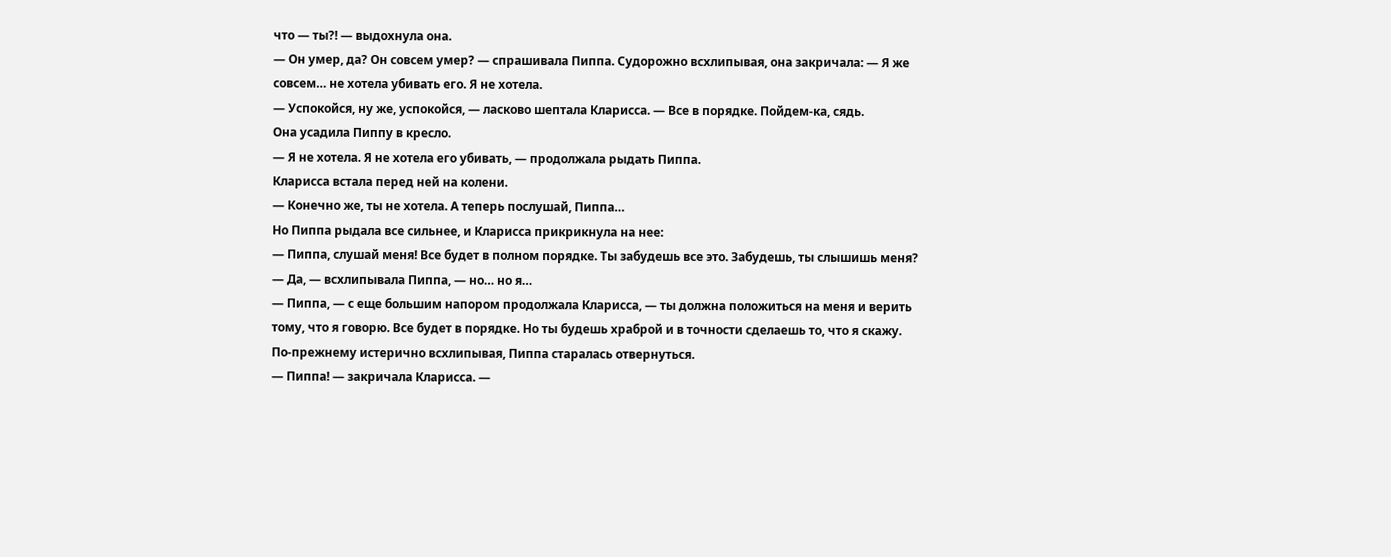что — ты?! — выдохнула она.
— Он умер, да? Он совсем умер? — спрашивала Пиппа. Судорожно всхлипывая, она закричала: — Я же совсем… не хотела убивать его. Я не хотела.
— Успокойся, ну же, успокойся, — ласково шептала Кларисса. — Все в порядке. Пойдем-ка, сядь.
Она усадила Пиппу в кресло.
— Я не хотела. Я не хотела его убивать, — продолжала рыдать Пиппа.
Кларисса встала перед ней на колени.
— Конечно же, ты не хотела. А теперь послушай, Пиппа…
Но Пиппа рыдала все сильнее, и Кларисса прикрикнула на нее:
— Пиппа, слушай меня! Все будет в полном порядке. Ты забудешь все это. Забудешь, ты слышишь меня?
— Да, — всхлипывала Пиппа, — но… но я…
— Пиппа, — с еще большим напором продолжала Кларисса, — ты должна положиться на меня и верить тому, что я говорю. Все будет в порядке. Но ты будешь храброй и в точности сделаешь то, что я скажу.
По-прежнему истерично всхлипывая, Пиппа старалась отвернуться.
— Пиппа! — закричала Кларисса. —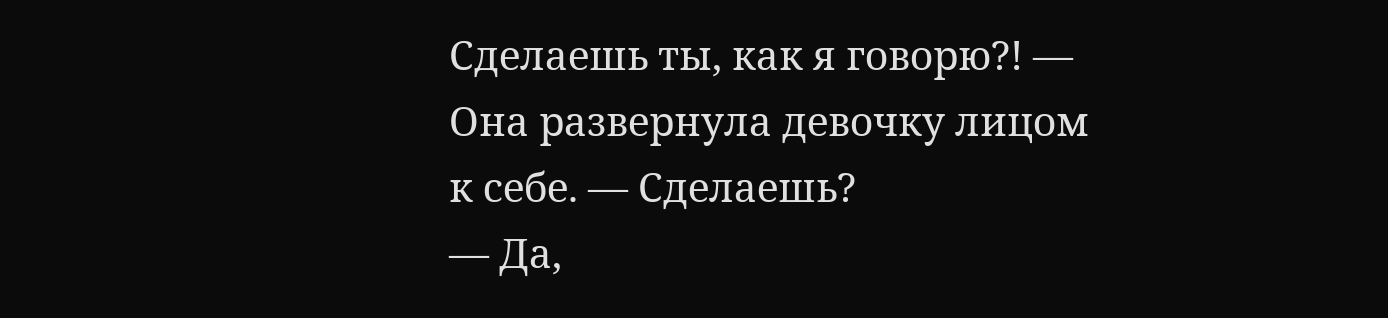Сделаешь ты, как я говорю?! — Она развернула девочку лицом к себе. — Сделаешь?
— Да,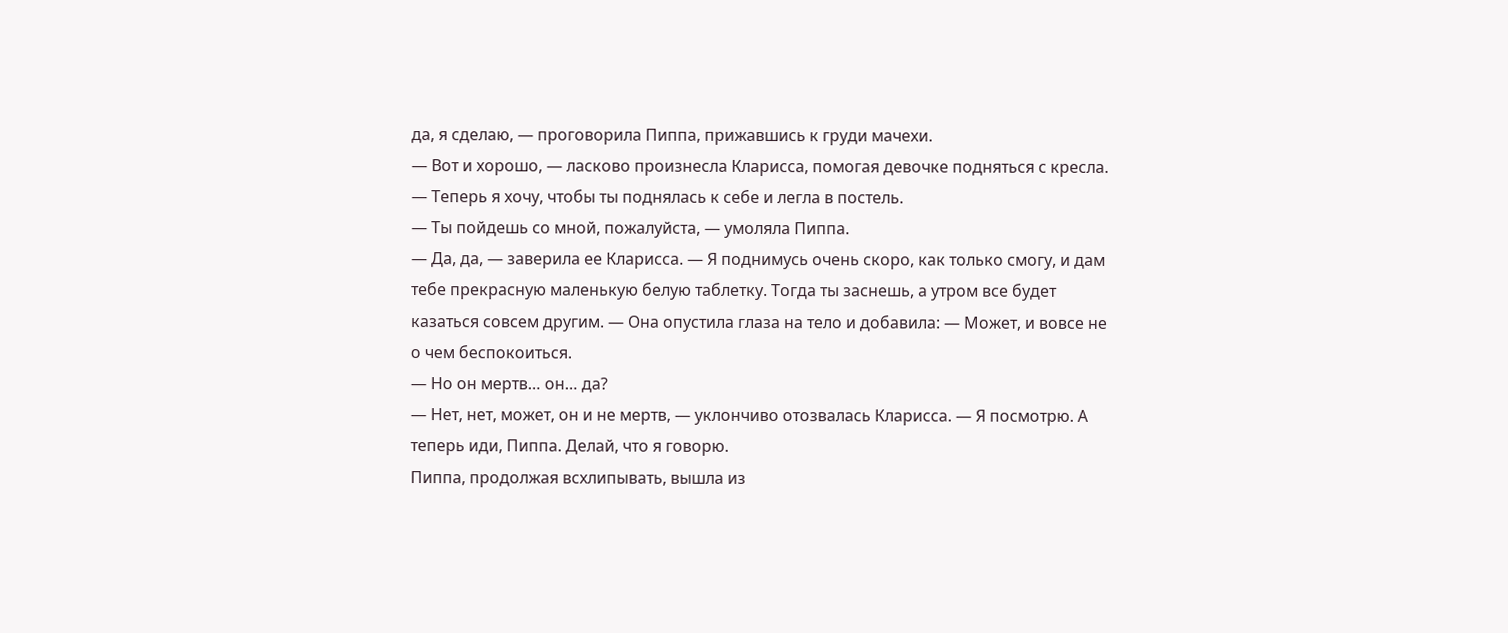да, я сделаю, — проговорила Пиппа, прижавшись к груди мачехи.
— Вот и хорошо, — ласково произнесла Кларисса, помогая девочке подняться с кресла. — Теперь я хочу, чтобы ты поднялась к себе и легла в постель.
— Ты пойдешь со мной, пожалуйста, — умоляла Пиппа.
— Да, да, — заверила ее Кларисса. — Я поднимусь очень скоро, как только смогу, и дам тебе прекрасную маленькую белую таблетку. Тогда ты заснешь, а утром все будет казаться совсем другим. — Она опустила глаза на тело и добавила: — Может, и вовсе не о чем беспокоиться.
— Но он мертв… он… да?
— Нет, нет, может, он и не мертв, — уклончиво отозвалась Кларисса. — Я посмотрю. А теперь иди, Пиппа. Делай, что я говорю.
Пиппа, продолжая всхлипывать, вышла из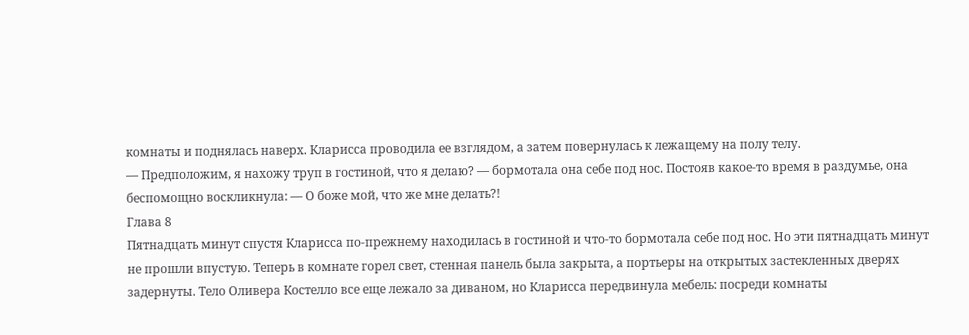комнаты и поднялась наверх. Кларисса проводила ее взглядом, а затем повернулась к лежащему на полу телу.
— Предположим, я нахожу труп в гостиной, что я делаю? — бормотала она себе под нос. Постояв какое-то время в раздумье, она беспомощно воскликнула: — О боже мой, что же мне делать?!
Глава 8
Пятнадцать минут спустя Кларисса по-прежнему находилась в гостиной и что-то бормотала себе под нос. Но эти пятнадцать минут не прошли впустую. Теперь в комнате горел свет, стенная панель была закрыта, а портьеры на открытых застекленных дверях задернуты. Тело Оливера Костелло все еще лежало за диваном, но Кларисса передвинула мебель: посреди комнаты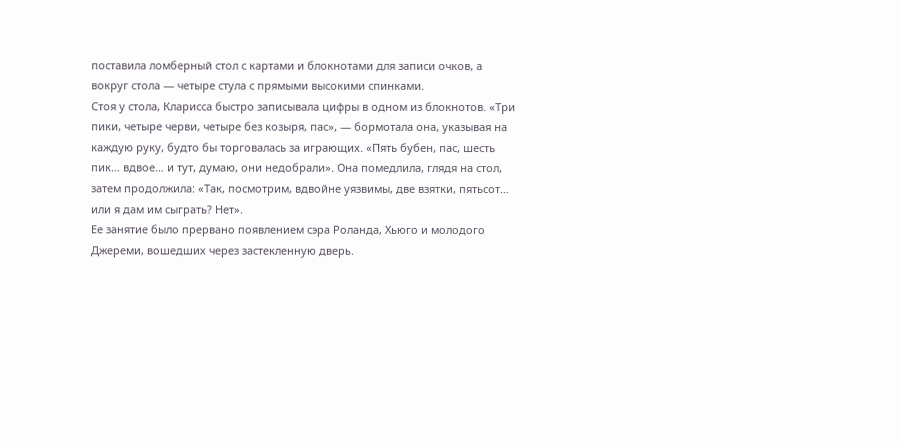поставила ломберный стол с картами и блокнотами для записи очков, а вокруг стола — четыре стула с прямыми высокими спинками.
Стоя у стола, Кларисса быстро записывала цифры в одном из блокнотов. «Три пики, четыре черви, четыре без козыря, пас», — бормотала она, указывая на каждую руку, будто бы торговалась за играющих. «Пять бубен, пас, шесть пик… вдвое… и тут, думаю, они недобрали». Она помедлила, глядя на стол, затем продолжила: «Так, посмотрим, вдвойне уязвимы, две взятки, пятьсот… или я дам им сыграть? Нет».
Ее занятие было прервано появлением сэра Роланда, Хьюго и молодого Джереми, вошедших через застекленную дверь.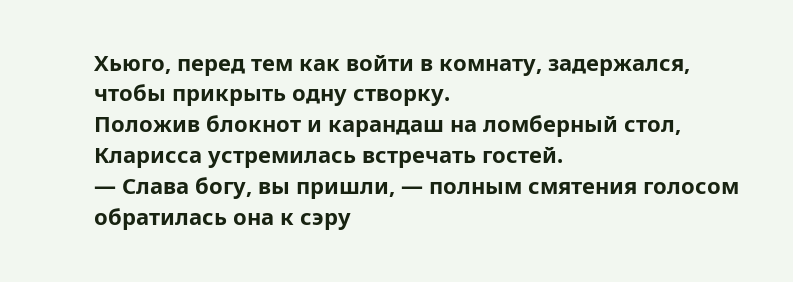Хьюго, перед тем как войти в комнату, задержался, чтобы прикрыть одну створку.
Положив блокнот и карандаш на ломберный стол, Кларисса устремилась встречать гостей.
— Слава богу, вы пришли, — полным смятения голосом обратилась она к сэру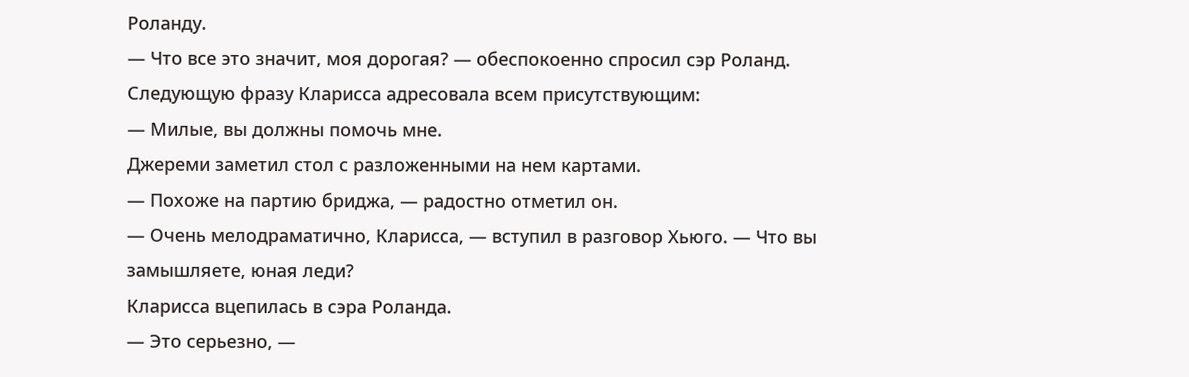Роланду.
— Что все это значит, моя дорогая? — обеспокоенно спросил сэр Роланд.
Следующую фразу Кларисса адресовала всем присутствующим:
— Милые, вы должны помочь мне.
Джереми заметил стол с разложенными на нем картами.
— Похоже на партию бриджа, — радостно отметил он.
— Очень мелодраматично, Кларисса, — вступил в разговор Хьюго. — Что вы замышляете, юная леди?
Кларисса вцепилась в сэра Роланда.
— Это серьезно, —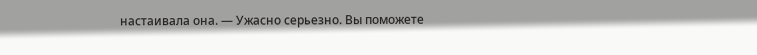настаивала она. — Ужасно серьезно. Вы поможете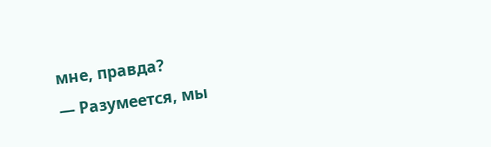мне, правда?
— Разумеется, мы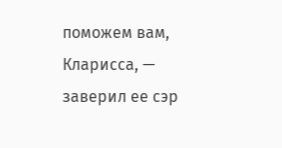поможем вам, Кларисса, — заверил ее сэр